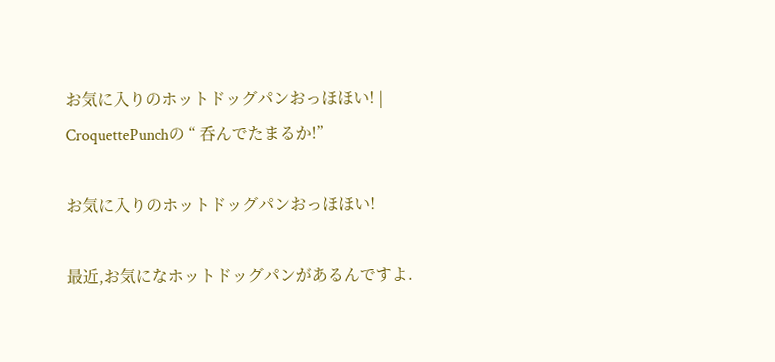お気に入りのホットドッグパンおっほほい! | CroquettePunchの “ 呑んでたまるか!”

お気に入りのホットドッグパンおっほほい!

最近,お気になホットドッグパンがあるんですよ.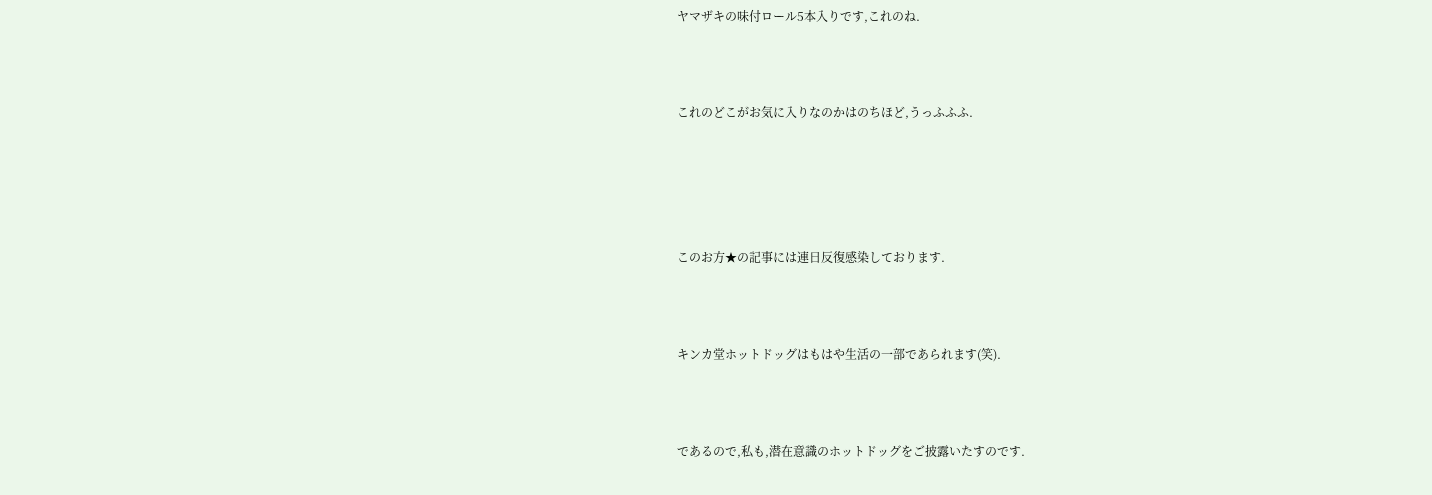ヤマザキの味付ロール5本入りです,これのね.



これのどこがお気に入りなのかはのちほど,うっふふふ.





このお方★の記事には連日反復感染しております.



キンカ堂ホットドッグはもはや生活の一部であられます(笑).



であるので,私も,潜在意識のホットドッグをご披露いたすのです.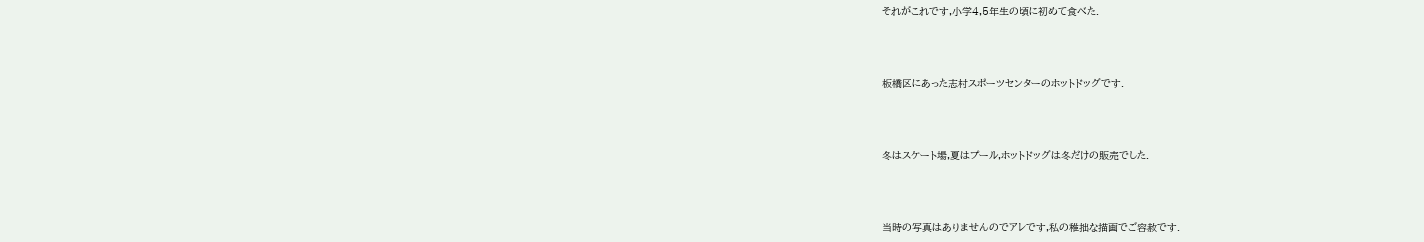それがこれです,小学4,5年生の頃に初めて食べた.



板橋区にあった志村スポーツセンターのホットドッグです.



冬はスケート場,夏はプール,ホットドッグは冬だけの販売でした.



当時の写真はありませんのでアレです,私の稚拙な描画でご容赦です.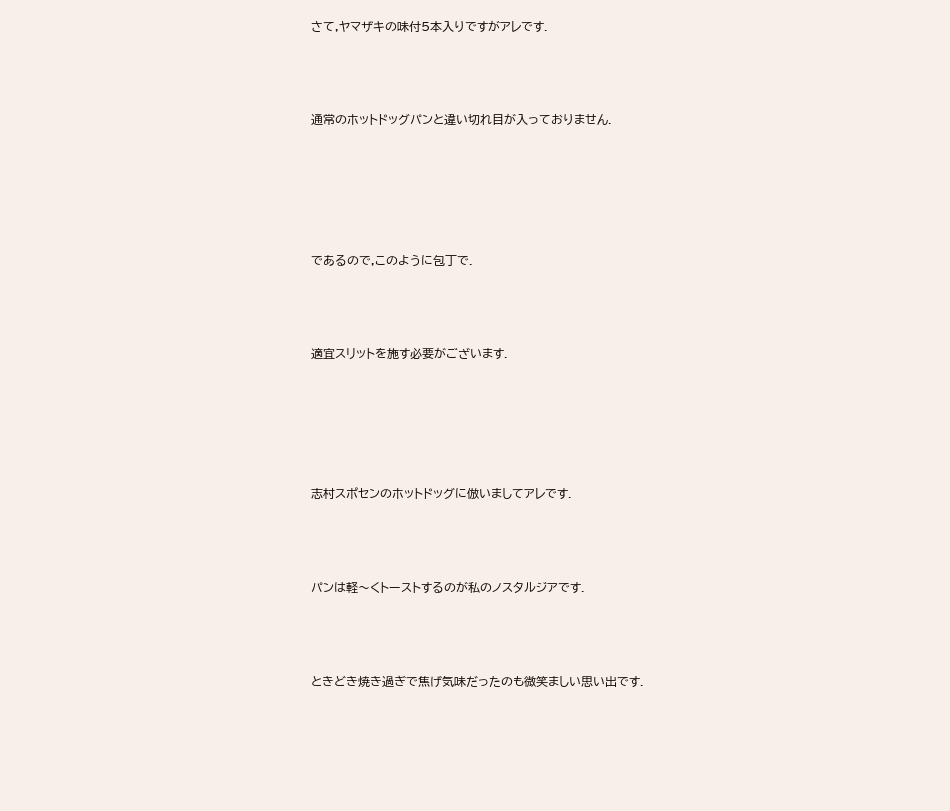さて,ヤマザキの味付5本入りですがアレです.



通常のホットドッグパンと違い切れ目が入っておりません.





であるので,このように包丁で.



適宜スリットを施す必要がございます.





志村スポセンのホットドッグに倣いましてアレです.



パンは軽〜くトーストするのが私のノスタルジアです.



ときどき焼き過ぎで焦げ気味だったのも微笑ましい思い出です.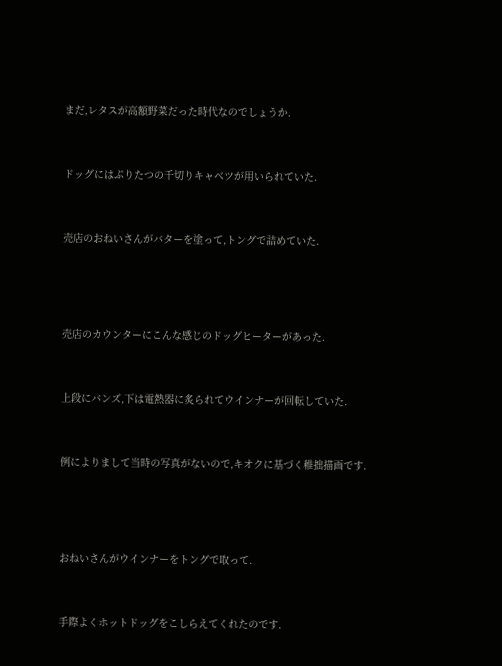まだ,レタスが高額野菜だった時代なのでしょうか.



ドッグにはぷりたつの千切りキャベツが用いられていた.



売店のおねいさんがバターを塗って,トングで詰めていた.





売店のカウンターにこんな感じのドッグヒーターがあった.



上段にバンズ,下は電熱器に炙られてウインナーが回転していた.



例によりまして当時の写真がないので,キオクに基づく稚拙描画です.





おねいさんがウインナーをトングで取って.



手際よくホットドッグをこしらえてくれたのです.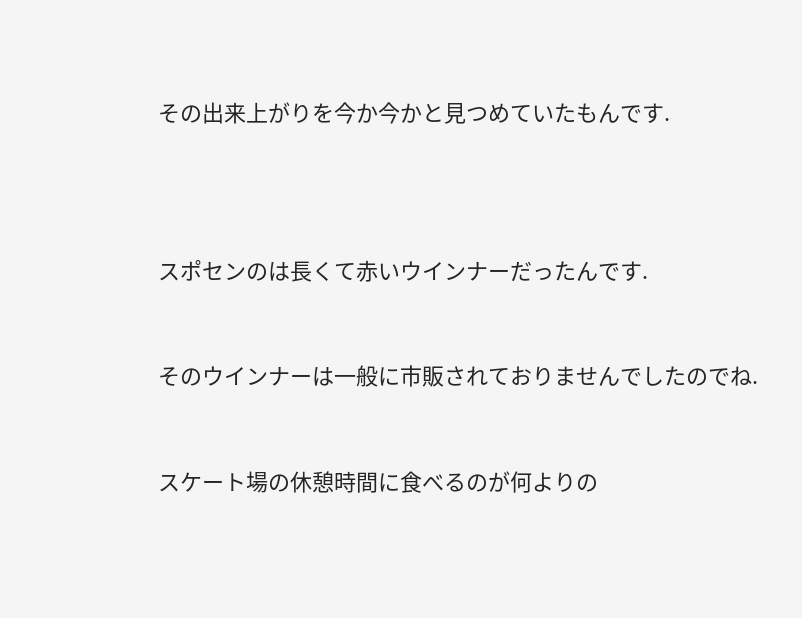その出来上がりを今か今かと見つめていたもんです.





スポセンのは長くて赤いウインナーだったんです.



そのウインナーは一般に市販されておりませんでしたのでね.



スケート場の休憩時間に食べるのが何よりの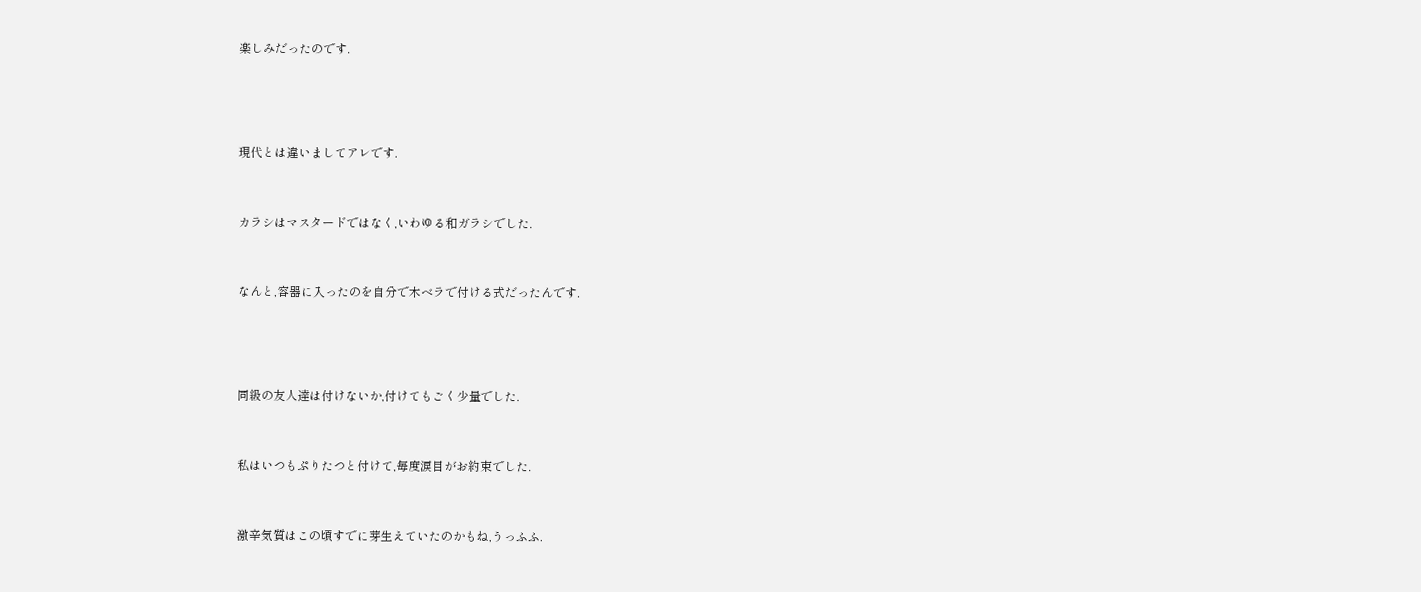楽しみだったのです.





現代とは違いましてアレです.



カラシはマスタードではなく,いわゆる和ガラシでした.



なんと,容器に入ったのを自分で木ベラで付ける式だったんです.





同級の友人達は付けないか,付けてもごく少量でした.



私はいつもぷりたつと付けて,毎度涙目がお約束でした.



激辛気質はこの頃すでに芽生えていたのかもね,うっふふ.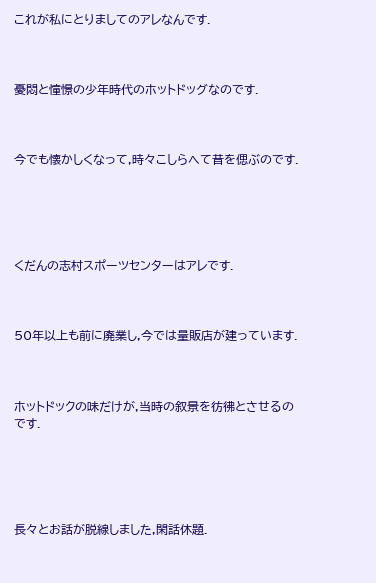これが私にとりましてのアレなんです.



憂悶と憧憬の少年時代のホットドッグなのです.



今でも懐かしくなって,時々こしらへて昔を偲ぶのです.





くだんの志村スポーツセンターはアレです.



50年以上も前に廃業し,今では量販店が建っています.



ホットドックの味だけが,当時の叙景を彷彿とさせるのです.





長々とお話が脱線しました,閑話休題.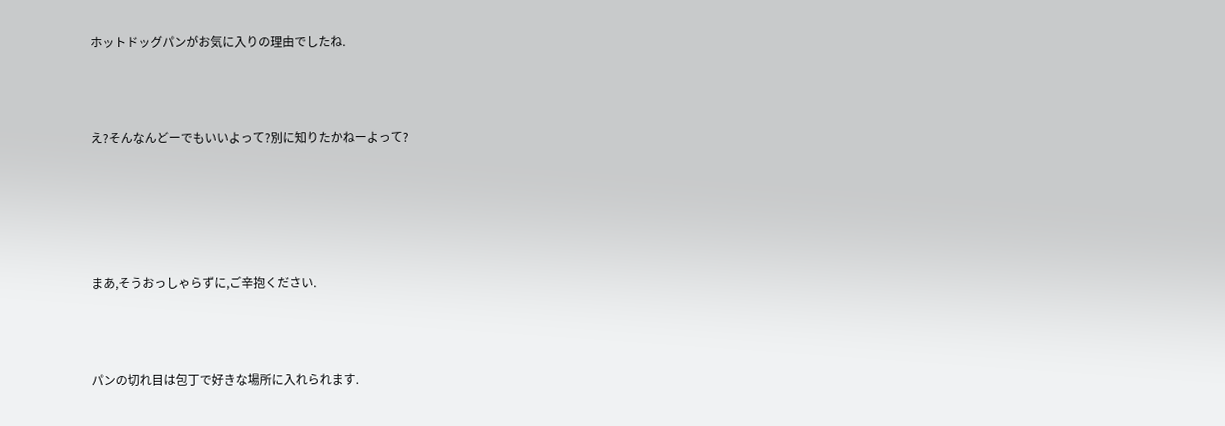ホットドッグパンがお気に入りの理由でしたね.



え?そんなんどーでもいいよって?別に知りたかねーよって?





まあ,そうおっしゃらずに,ご辛抱ください.



パンの切れ目は包丁で好きな場所に入れられます.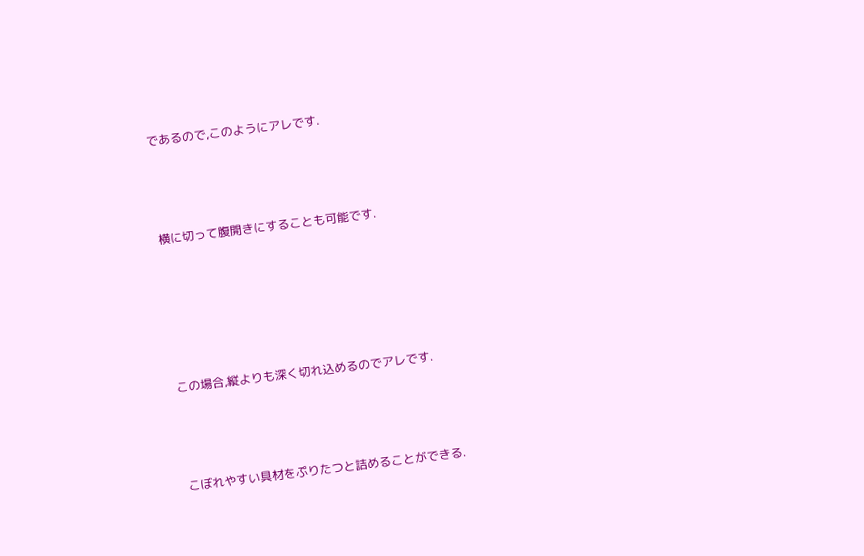であるので,このようにアレです.



横に切って腹開きにすることも可能です.





この場合,縦よりも深く切れ込めるのでアレです.



こぼれやすい具材をぷりたつと詰めることができる.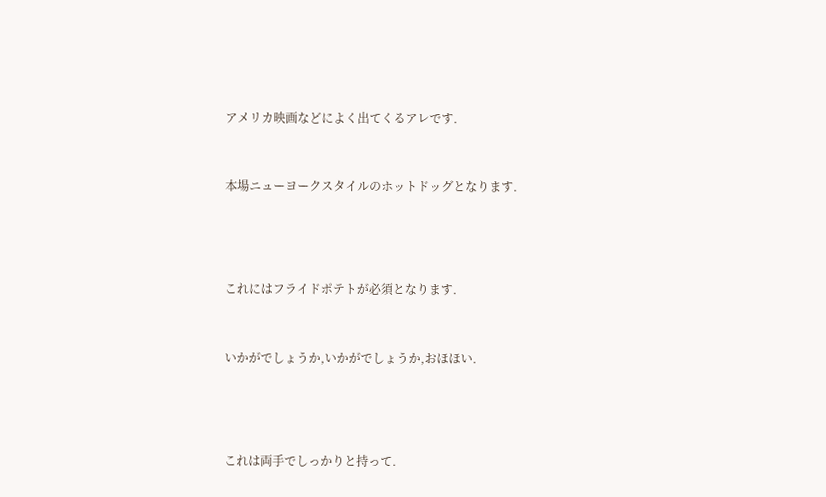アメリカ映画などによく出てくるアレです.



本場ニューヨークスタイルのホットドッグとなります.





これにはフライドポテトが必須となります.



いかがでしょうか,いかがでしょうか,おほほい.





これは両手でしっかりと持って.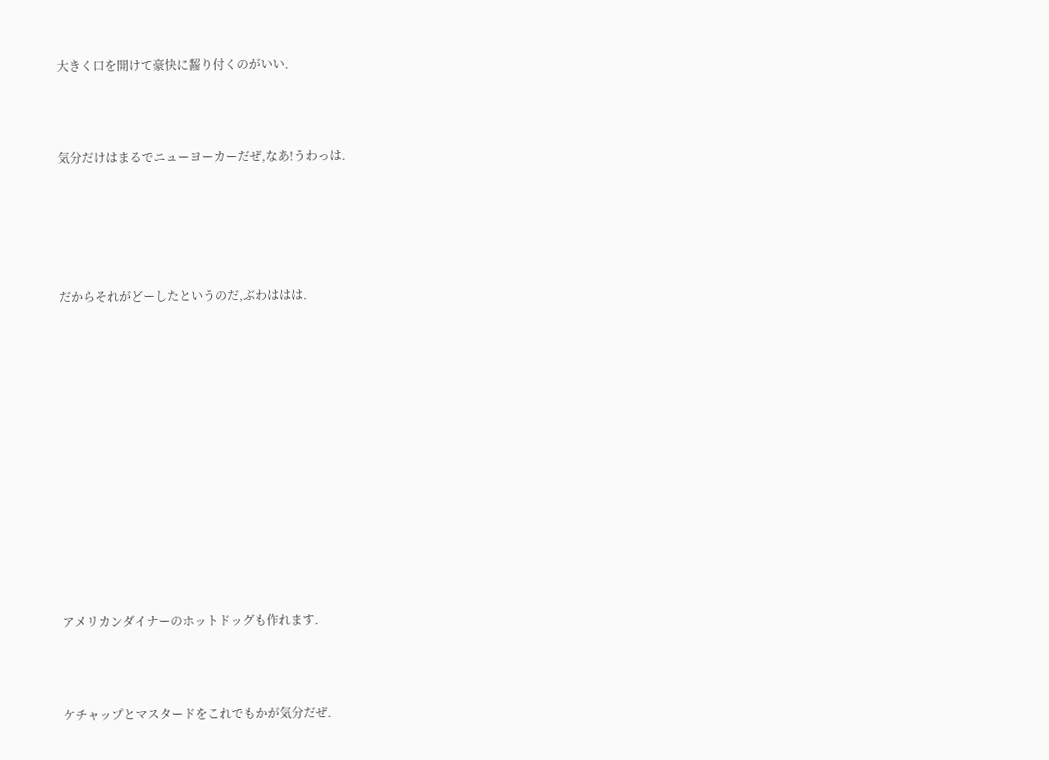大きく口を開けて豪快に齧り付くのがいい.



気分だけはまるでニューヨーカーだぜ,なあ!うわっは.





だからそれがどーしたというのだ,ぶわははは.













アメリカンダイナーのホットドッグも作れます.



ケチャップとマスタードをこれでもかが気分だぜ.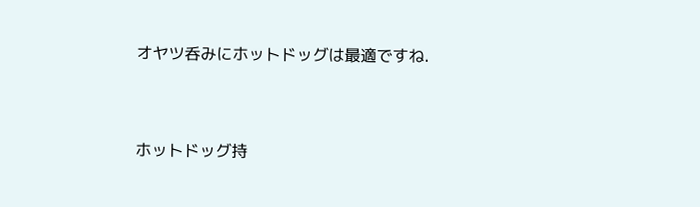オヤツ呑みにホットドッグは最適ですね.



ホットドッグ持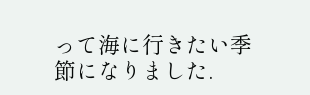って海に行きたい季節になりました.